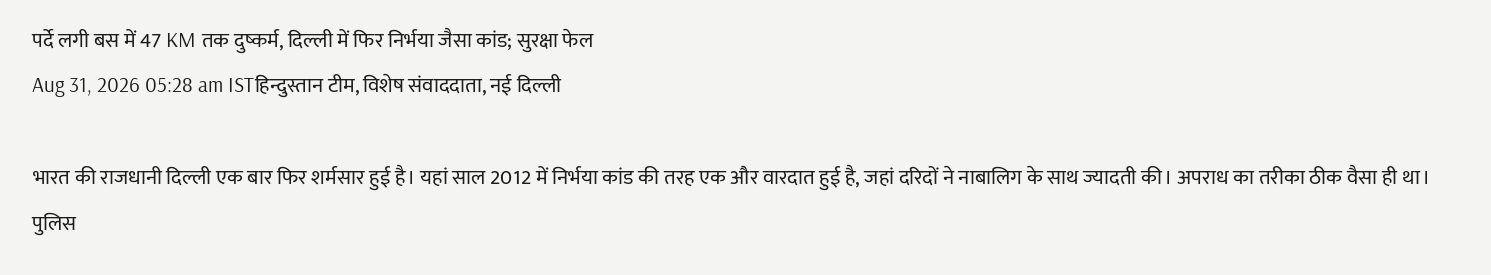पर्दे लगी बस में 47 KM तक दुष्कर्म, दिल्ली में फिर निर्भया जैसा कांड; सुरक्षा फेल
Aug 31, 2026 05:28 am ISTहिन्दुस्तान टीम, विशेष संवाददाता, नई दिल्ली

भारत की राजधानी दिल्ली एक बार फिर शर्मसार हुई है। यहां साल 2012 में निर्भया कांड की तरह एक और वारदात हुई है, जहां दरिदों ने नाबालिग के साथ ज्यादती की। अपराध का तरीका ठीक वैसा ही था। पुलिस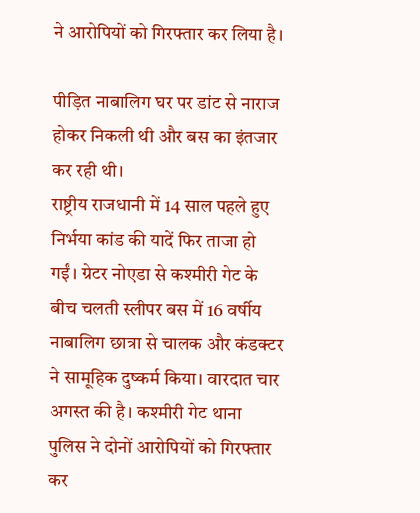ने आरोपियों को गिरफ्तार कर लिया है।

पीड़ित नाबालिग घर पर डांट से नाराज होकर निकली थी और बस का इंतजार कर रही थी।
राष्ट्रीय राजधानी में 14 साल पहले हुए निर्भया कांड की यादें फिर ताजा हो गईं। ग्रेटर नोएडा से कश्मीरी गेट के बीच चलती स्लीपर बस में 16 वर्षीय नाबालिग छात्रा से चालक और कंडक्टर ने सामूहिक दुष्कर्म किया। वारदात चार अगस्त की है। कश्मीरी गेट थाना पुलिस ने दोनों आरोपियों को गिरफ्तार कर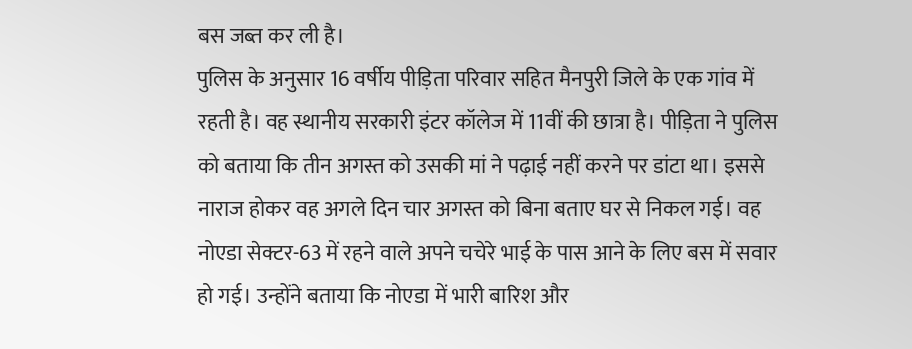बस जब्त कर ली है।
पुलिस के अनुसार 16 वर्षीय पीड़िता परिवार सहित मैनपुरी जिले के एक गांव में रहती है। वह स्थानीय सरकारी इंटर कॉलेज में 11वीं की छात्रा है। पीड़िता ने पुलिस को बताया कि तीन अगस्त को उसकी मां ने पढ़ाई नहीं करने पर डांटा था। इससे नाराज होकर वह अगले दिन चार अगस्त को बिना बताए घर से निकल गई। वह नोएडा सेक्टर-63 में रहने वाले अपने चचेरे भाई के पास आने के लिए बस में सवार हो गई। उन्होंने बताया कि नोएडा में भारी बारिश और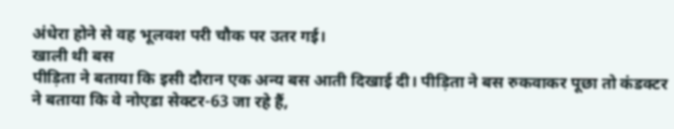अंधेरा होने से वह भूलवश परी चौक पर उतर गई।
खाली थी बस
पीड़िता ने बताया कि इसी दौरान एक अन्य बस आती दिखाई दी। पीड़िता ने बस रुकवाकर पूछा तो कंडक्टर ने बताया कि वे नोएडा सेक्टर-63 जा रहे हैं,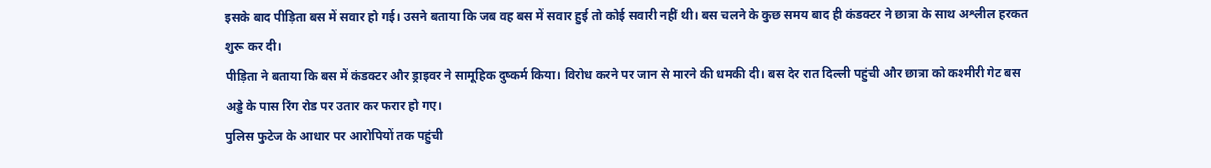इसके बाद पीड़िता बस में सवार हो गई। उसने बताया कि जब वह बस में सवार हुई तो कोई सवारी नहीं थी। बस चलने के कुछ समय बाद ही कंडक्टर ने छात्रा के साथ अश्लील हरकत शुरू कर दी।
पीड़िता ने बताया कि बस में कंडक्टर और ड्राइवर ने सामूहिक दुष्कर्म किया। विरोध करने पर जान से मारने की धमकी दी। बस देर रात दिल्ली पहुंची और छात्रा को कश्मीरी गेट बस अड्डे के पास रिंग रोड पर उतार कर फरार हो गए।
पुलिस फुटेज के आधार पर आरोपियों तक पहुंची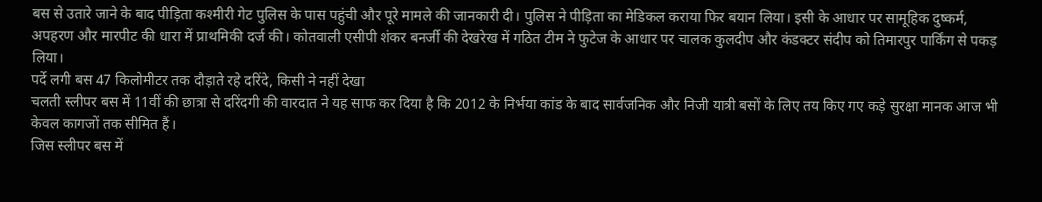बस से उतारे जाने के बाद पीड़िता कश्मीरी गेट पुलिस के पास पहुंची और पूरे मामले की जानकारी दी। पुलिस ने पीड़िता का मेडिकल कराया फिर बयान लिया। इसी के आधार पर सामूहिक दुष्कर्म, अपहरण और मारपीट की धारा में प्राथमिकी दर्ज की। कोतवाली एसीपी शंकर बनर्जी की देखरेख में गठित टीम ने फुटेज के आधार पर चालक कुलदीप और कंडक्टर संदीप को तिमारपुर पार्किंग से पकड़ लिया।
पर्दे लगी बस 47 किलोमीटर तक दौड़ाते रहे दरिंदे, किसी ने नहीं देखा
चलती स्लीपर बस में 11वीं की छात्रा से दरिंदगी की वारदात ने यह साफ कर दिया है कि 2012 के निर्भया कांड के बाद सार्वजनिक और निजी यात्री बसों के लिए तय किए गए कड़े सुरक्षा मानक आज भी केवल कागजों तक सीमित हैं।
जिस स्लीपर बस में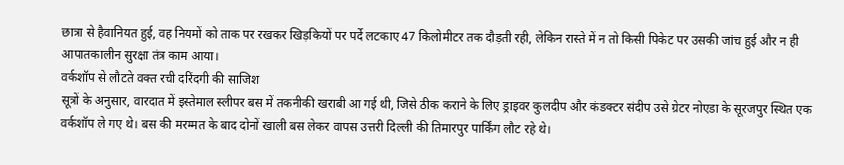छात्रा से हैवानियत हुई, वह नियमों को ताक पर रखकर खिड़कियों पर पर्दे लटकाए 47 किलोमीटर तक दौड़ती रही, लेकिन रास्ते में न तो किसी पिकेट पर उसकी जांच हुई और न ही आपातकालीन सुरक्षा तंत्र काम आया।
वर्कशॉप से लौटते वक्त रची दरिंदगी की साजिश
सूत्रों के अनुसार, वारदात में इस्तेमाल स्लीपर बस में तकनीकी खराबी आ गई थी, जिसे ठीक कराने के लिए ड्राइवर कुलदीप और कंडक्टर संदीप उसे ग्रेटर नोएडा के सूरजपुर स्थित एक वर्कशॉप ले गए थे। बस की मरम्मत के बाद दोनों खाली बस लेकर वापस उत्तरी दिल्ली की तिमारपुर पार्किंग लौट रहे थे।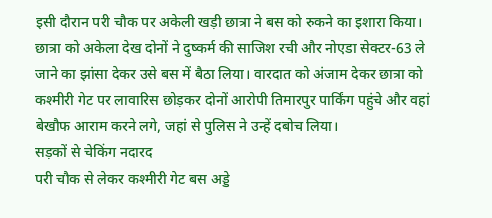इसी दौरान परी चौक पर अकेली खड़ी छात्रा ने बस को रुकने का इशारा किया। छात्रा को अकेला देख दोनों ने दुष्कर्म की साजिश रची और नोएडा सेक्टर-63 ले जाने का झांसा देकर उसे बस में बैठा लिया। वारदात को अंजाम देकर छात्रा को कश्मीरी गेट पर लावारिस छोड़कर दोनों आरोपी तिमारपुर पार्किंग पहुंचे और वहां बेखौफ आराम करने लगे, जहां से पुलिस ने उन्हें दबोच लिया।
सड़कों से चेकिंग नदारद
परी चौक से लेकर कश्मीरी गेट बस अड्डे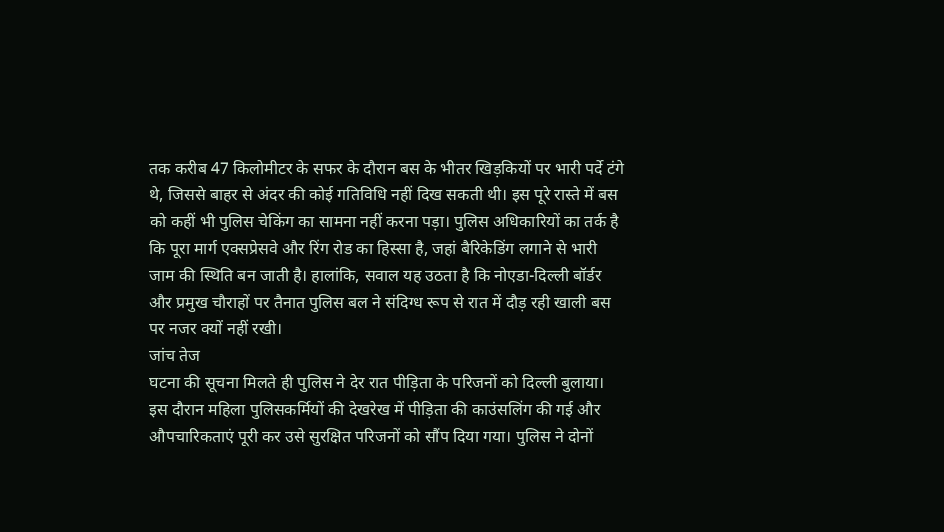तक करीब 47 किलोमीटर के सफर के दौरान बस के भीतर खिड़कियों पर भारी पर्दे टंगे थे, जिससे बाहर से अंदर की कोई गतिविधि नहीं दिख सकती थी। इस पूरे रास्ते में बस को कहीं भी पुलिस चेकिंग का सामना नहीं करना पड़ा। पुलिस अधिकारियों का तर्क है कि पूरा मार्ग एक्सप्रेसवे और रिंग रोड का हिस्सा है, जहां बैरिकेडिंग लगाने से भारी जाम की स्थिति बन जाती है। हालांकि, सवाल यह उठता है कि नोएडा-दिल्ली बॉर्डर और प्रमुख चौराहों पर तैनात पुलिस बल ने संदिग्ध रूप से रात में दौड़ रही खाली बस पर नजर क्यों नहीं रखी।
जांच तेज
घटना की सूचना मिलते ही पुलिस ने देर रात पीड़िता के परिजनों को दिल्ली बुलाया। इस दौरान महिला पुलिसकर्मियों की देखरेख में पीड़िता की काउंसलिंग की गई और औपचारिकताएं पूरी कर उसे सुरक्षित परिजनों को सौंप दिया गया। पुलिस ने दोनों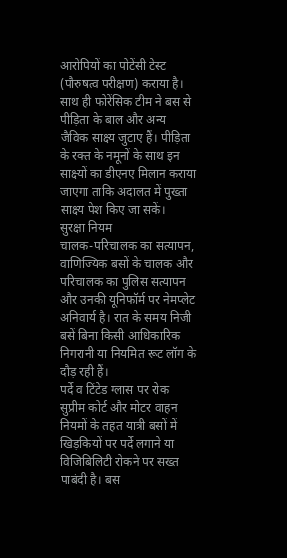आरोपियों का पोटेंसी टेस्ट (पौरुषत्व परीक्षण) कराया है। साथ ही फोरेंसिक टीम ने बस से पीड़िता के बाल और अन्य जैविक साक्ष्य जुटाए हैं। पीड़िता के रक्त के नमूनों के साथ इन साक्ष्यों का डीएनए मिलान कराया जाएगा ताकि अदालत में पुख्ता साक्ष्य पेश किए जा सकें।
सुरक्षा नियम
चालक-परिचालक का सत्यापन, वाणिज्यिक बसों के चालक और परिचालक का पुलिस सत्यापन और उनकी यूनिफॉर्म पर नेमप्लेट अनिवार्य है। रात के समय निजी बसें बिना किसी आधिकारिक निगरानी या नियमित रूट लॉग के दौड़ रही हैं।
पर्दे व टिंटेड ग्लास पर रोक
सुप्रीम कोर्ट और मोटर वाहन नियमों के तहत यात्री बसों में खिड़कियों पर पर्दे लगाने या विजिबिलिटी रोकने पर सख्त पाबंदी है। बस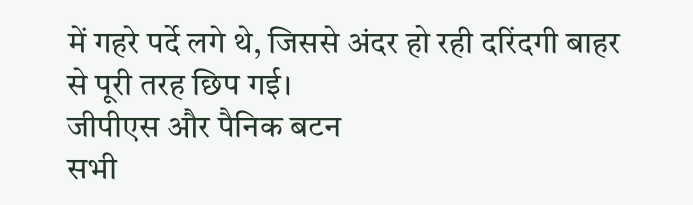में गहरे पर्दे लगे थे, जिससे अंदर हो रही दरिंदगी बाहर से पूरी तरह छिप गई।
जीपीएस और पैनिक बटन
सभी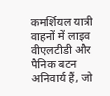कमर्शियल यात्री वाहनों में लाइव वीएलटीडी और पैनिक बटन अनिवार्य हैं, जो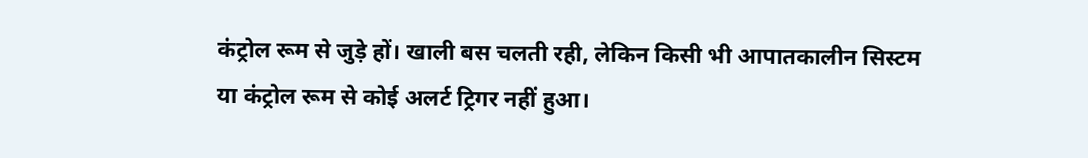कंट्रोल रूम से जुड़े हों। खाली बस चलती रही, लेकिन किसी भी आपातकालीन सिस्टम या कंट्रोल रूम से कोई अलर्ट ट्रिगर नहीं हुआ।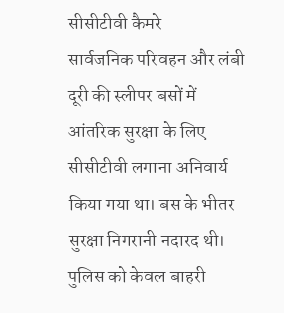सीसीटीवी कैमरे
सार्वजनिक परिवहन और लंबी दूरी की स्लीपर बसों में आंतरिक सुरक्षा के लिए सीसीटीवी लगाना अनिवार्य किया गया था। बस के भीतर सुरक्षा निगरानी नदारद थी। पुलिस को केवल बाहरी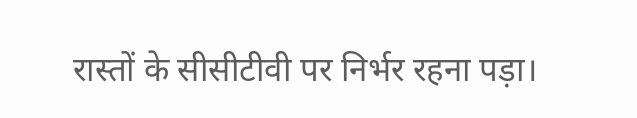रास्तों के सीसीटीवी पर निर्भर रहना पड़ा।